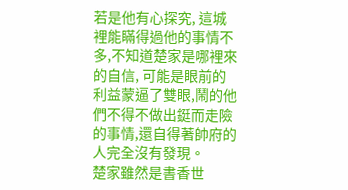若是他有心探究, 這城裡能瞞得過他的事情不多,不知道楚家是哪裡來的自信, 可能是眼前的利益蒙逼了雙眼,鬧的他們不得不做出鋌而走險的事情,還自得著帥府的人完全沒有發現。
楚家雖然是書香世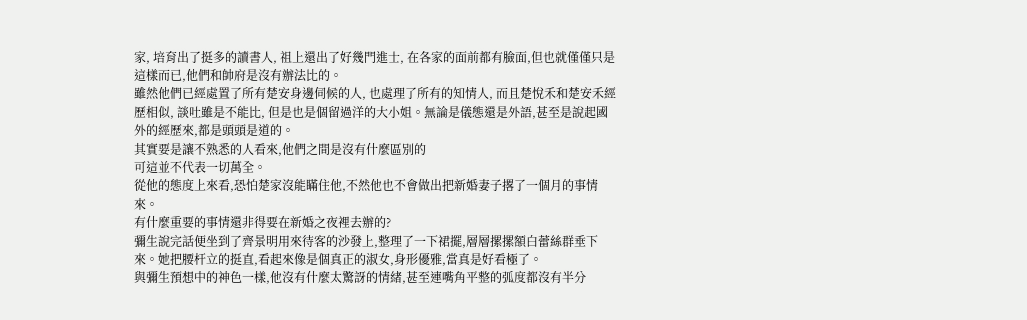家, 培育出了挺多的讀書人, 祖上還出了好幾門進士, 在各家的面前都有臉面,但也就僅僅只是這樣而已,他們和帥府是沒有辦法比的。
雖然他們已經處置了所有楚安身邊伺候的人, 也處理了所有的知情人, 而且楚悅禾和楚安禾經歷相似, 談吐雖是不能比, 但是也是個留過洋的大小姐。無論是儀態還是外語,甚至是說起國外的經歷來,都是頭頭是道的。
其實要是讓不熟悉的人看來,他們之間是沒有什麼區別的
可這並不代表一切萬全。
從他的態度上來看,恐怕楚家沒能瞞住他,不然他也不會做出把新婚妻子撂了一個月的事情來。
有什麼重要的事情還非得要在新婚之夜裡去辦的?
彌生說完話便坐到了齊景明用來待客的沙發上,整理了一下裙擺,層層摞摞額白蕾絲群垂下來。她把腰杆立的挺直,看起來像是個真正的淑女,身形優雅,當真是好看極了。
與彌生預想中的神色一樣,他沒有什麼太驚訝的情緒,甚至連嘴角平整的弧度都沒有半分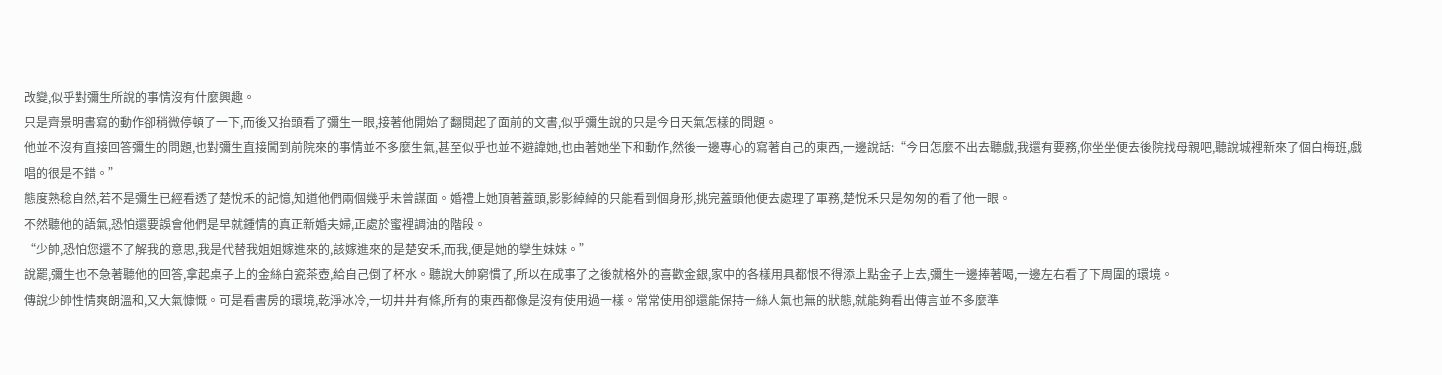改變,似乎對彌生所說的事情沒有什麼興趣。
只是齊景明書寫的動作卻稍微停頓了一下,而後又抬頭看了彌生一眼,接著他開始了翻閱起了面前的文書,似乎彌生說的只是今日天氣怎樣的問題。
他並不沒有直接回答彌生的問題,也對彌生直接闖到前院來的事情並不多麼生氣,甚至似乎也並不避諱她,也由著她坐下和動作,然後一邊專心的寫著自己的東西,一邊說話:“今日怎麼不出去聽戲,我還有要務,你坐坐便去後院找母親吧,聽說城裡新來了個白梅班,戲唱的很是不錯。”
態度熟稔自然,若不是彌生已經看透了楚悅禾的記憶,知道他們兩個幾乎未曾謀面。婚禮上她頂著蓋頭,影影綽綽的只能看到個身形,挑完蓋頭他便去處理了軍務,楚悅禾只是匆匆的看了他一眼。
不然聽他的語氣,恐怕還要誤會他們是早就鍾情的真正新婚夫婦,正處於蜜裡調油的階段。
“少帥,恐怕您還不了解我的意思,我是代替我姐姐嫁進來的,該嫁進來的是楚安禾,而我,便是她的孿生妹妹。”
說罷,彌生也不急著聽他的回答,拿起桌子上的金絲白瓷茶壺,給自己倒了杯水。聽說大帥窮慣了,所以在成事了之後就格外的喜歡金銀,家中的各樣用具都恨不得添上點金子上去,彌生一邊捧著喝,一邊左右看了下周圍的環境。
傳說少帥性情爽朗溫和,又大氣慷慨。可是看書房的環境,乾淨冰冷,一切井井有條,所有的東西都像是沒有使用過一樣。常常使用卻還能保持一絲人氣也無的狀態,就能夠看出傳言並不多麼準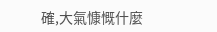確,大氣慷慨什麼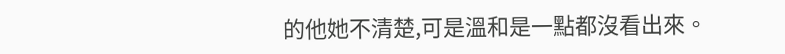的他她不清楚,可是溫和是一點都沒看出來。